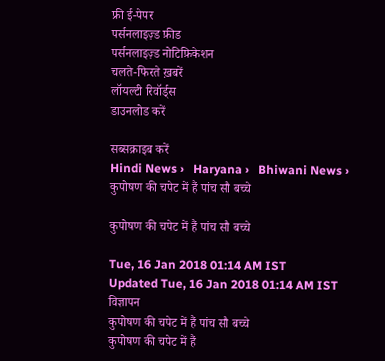फ्री ई-पेपर
पर्सनलाइज़्ड फ़ीड
पर्सनलाइज़्ड नोटिफ़िकेशन
चलते-फिरते ख़बरें
लॉयल्टी रिवॉर्ड्स
डाउनलोड करें

सब्सक्राइब करें
Hindi News ›   Haryana ›   Bhiwani News ›   कुपोषण की चपेट में हैं पांच सौ बच्चे

कुपोषण की चपेट में हैं पांच सौ बच्चे

Tue, 16 Jan 2018 01:14 AM IST
Updated Tue, 16 Jan 2018 01:14 AM IST
विज्ञापन
कुपोषण की चपेट में हैं पांच सौ बच्चे
कुपोषण की चपेट में हैं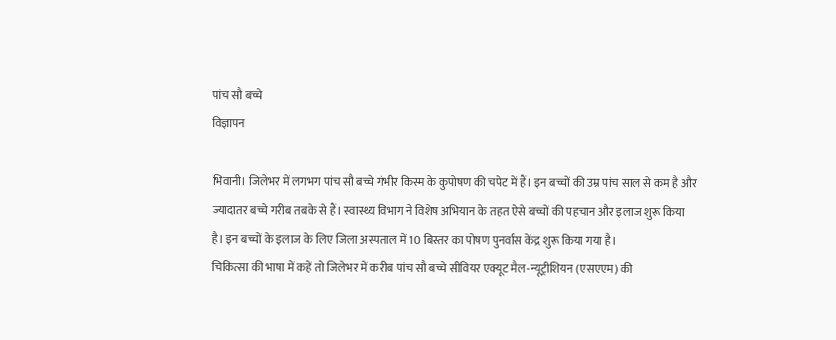पांच सौ बच्चे
विज्ञापन

भिवानी। जिलेभर में लगभग पांच सौ बच्चे गंभीर किस्म के कुपोषण की चपेट में हैं। इन बच्चों की उम्र पांच साल से कम है और ज्यादातर बच्चे गरीब तबके से हैं। स्वास्थ्य विभाग ने विशेष अभियान के तहत ऐसे बच्चों की पहचान और इलाज शुरू किया है। इन बच्चों के इलाज के लिए जिला अस्पताल में 10 बिस्तर का पोषण पुनर्वास केंद्र शुरू किया गया है।
चिकित्सा की भाषा में कहें तो जिलेभर में करीब पांच सौ बच्चे सीवियर एक्यूट मैल-न्यूट्रीशियन (एसएएम) की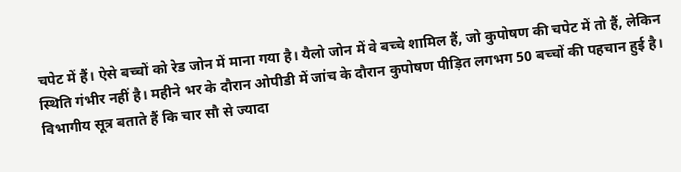चपेट में हैं। ऐसे बच्चों को रेड जोन में माना गया है। यैलो जोन में वे बच्चे शामिल हैं, जो कुपोषण की चपेट में तो हैं, लेकिन स्थिति गंभीर नहीं है। महीने भर के दौरान ओपीडी में जांच के दौरान कुपोषण पीड़ित लगभग 50 बच्चों की पहचान हुई है। विभागीय सूत्र बताते हैं कि चार सौ से ज्यादा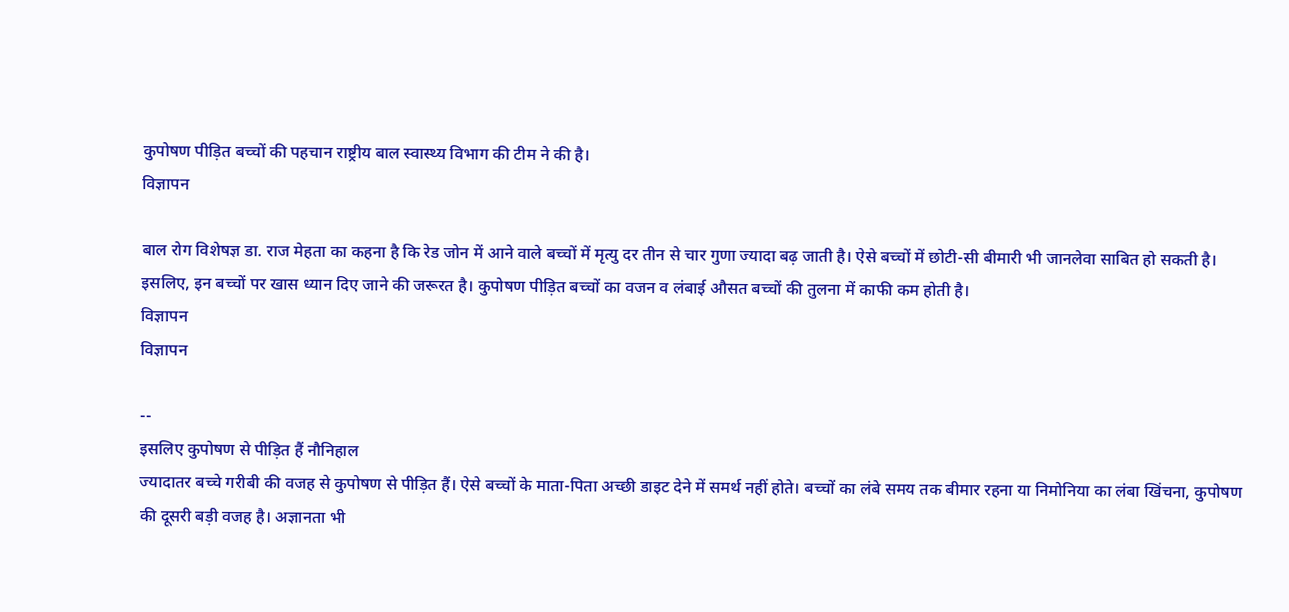कुपोषण पीड़ित बच्चों की पहचान राष्ट्रीय बाल स्वास्थ्य विभाग की टीम ने की है।
विज्ञापन

बाल रोग विशेषज्ञ डा. राज मेहता का कहना है कि रेड जोन में आने वाले बच्चों में मृत्यु दर तीन से चार गुणा ज्यादा बढ़ जाती है। ऐसे बच्चों में छोटी-सी बीमारी भी जानलेवा साबित हो सकती है। इसलिए, इन बच्चों पर खास ध्यान दिए जाने की जरूरत है। कुपोषण पीड़ित बच्चों का वजन व लंबाई औसत बच्चों की तुलना में काफी कम होती है।
विज्ञापन
विज्ञापन

--
इसलिए कुपोषण से पीड़ित हैं नौनिहाल
ज्यादातर बच्चे गरीबी की वजह से कुपोषण से पीड़ित हैं। ऐसे बच्चों के माता-पिता अच्छी डाइट देने में समर्थ नहीं होते। बच्चों का लंबे समय तक बीमार रहना या निमोनिया का लंबा खिंचना, कुपोषण की दूसरी बड़ी वजह है। अज्ञानता भी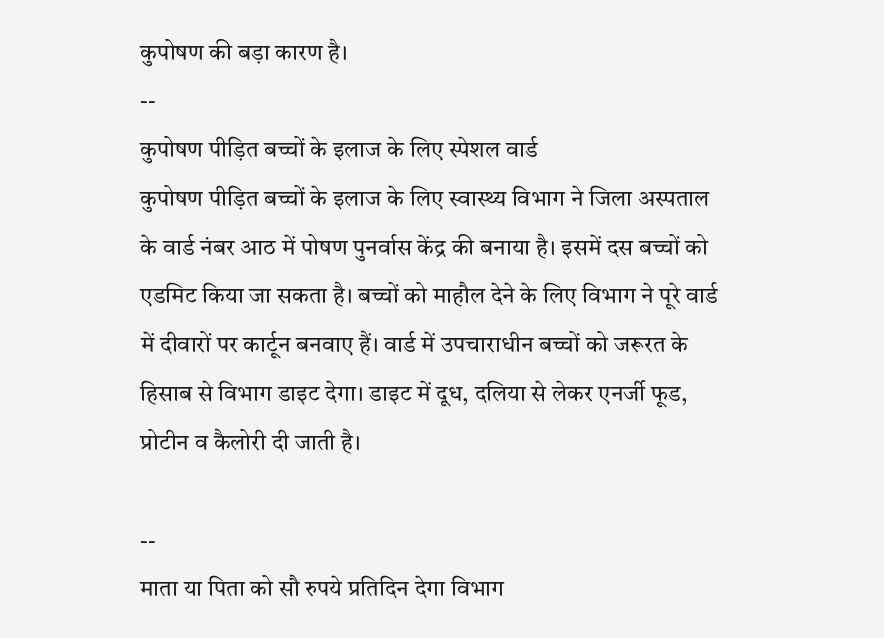कुपोषण की बड़ा कारण है।
--
कुपोषण पीड़ित बच्चों के इलाज के लिए स्पेशल वार्ड
कुपोषण पीड़ित बच्चों के इलाज के लिए स्वास्थ्य विभाग ने जिला अस्पताल के वार्ड नंबर आठ में पोषण पुनर्वास केंद्र की बनाया है। इसमें दस बच्चों को एडमिट किया जा सकता है। बच्चों को माहौल देने के लिए विभाग ने पूरे वार्ड में दीवारों पर कार्टून बनवाए हैं। वार्ड में उपचाराधीन बच्चों को जरूरत के हिसाब से विभाग डाइट देगा। डाइट में दूध, दलिया से लेकर एनर्जी फूड, प्रोटीन व कैलोरी दी जाती है।

--
माता या पिता को सौ रुपये प्रतिदिन देगा विभाग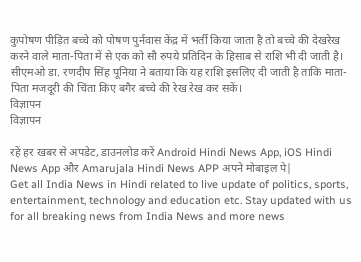कुपोषण पीड़ित बच्चे को पोषण पुर्नवास केंद्र में भर्ती किया जाता है तो बच्चे की देखरेख करने वाले माता-पिता में से एक को सौ रुपये प्रतिदिन के हिसाब से राशि भी दी जाती है। सीएमओ डा. रणदीप सिंह पूनिया ने बताया कि यह राशि इसलिए दी जाती है ताकि माता-पिता मजदूरी की चिंता किए बगैर बच्चे की रेख रेख कर सकें।
विज्ञापन
विज्ञापन

रहें हर खबर से अपडेट, डाउनलोड करें Android Hindi News App, iOS Hindi News App और Amarujala Hindi News APP अपने मोबाइल पे|
Get all India News in Hindi related to live update of politics, sports, entertainment, technology and education etc. Stay updated with us for all breaking news from India News and more news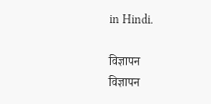in Hindi.

विज्ञापन
विज्ञापन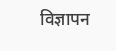विज्ञापन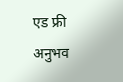एड फ्री अनुभव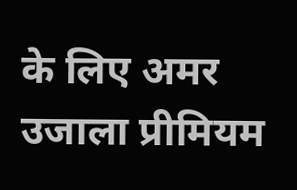के लिए अमर उजाला प्रीमियम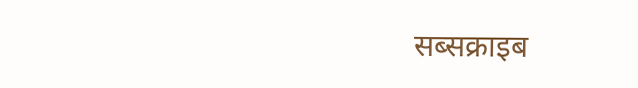सब्सक्राइब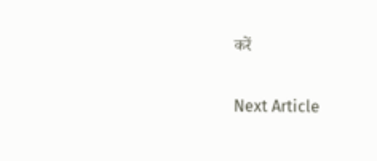करें

Next Article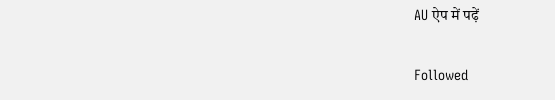AU ऐप में पढ़ें

Followed